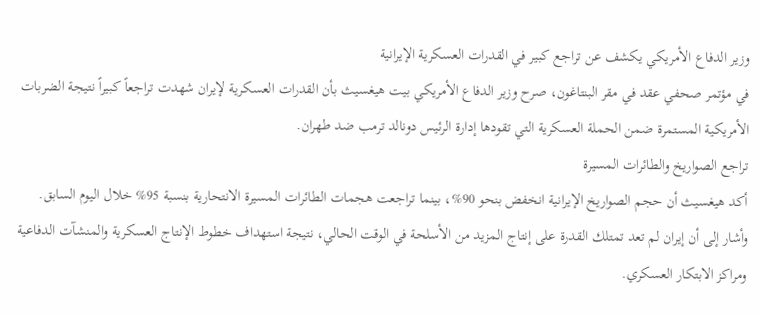وزير الدفاع الأمريكي يكشف عن تراجع كبير في القدرات العسكرية الإيرانية
في مؤتمر صحفي عقد في مقر البنتاغون، صرح وزير الدفاع الأمريكي بيت هيغسيث بأن القدرات العسكرية لإيران شهدت تراجعاً كبيراً نتيجة الضربات الأمريكية المستمرة ضمن الحملة العسكرية التي تقودها إدارة الرئيس دونالد ترمب ضد طهران.
تراجع الصواريخ والطائرات المسيرة
أكد هيغسيث أن حجم الصواريخ الإيرانية انخفض بنحو 90%، بينما تراجعت هجمات الطائرات المسيرة الانتحارية بنسبة 95% خلال اليوم السابق. وأشار إلى أن إيران لم تعد تمتلك القدرة على إنتاج المزيد من الأسلحة في الوقت الحالي، نتيجة استهداف خطوط الإنتاج العسكرية والمنشآت الدفاعية ومراكز الابتكار العسكري.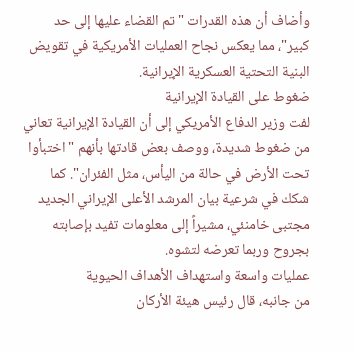وأضاف أن هذه القدرات "تم القضاء عليها إلى حد كبير"، مما يعكس نجاح العمليات الأمريكية في تقويض البنية التحتية العسكرية الإيرانية.
ضغوط على القيادة الإيرانية
لفت وزير الدفاع الأمريكي إلى أن القيادة الإيرانية تعاني من ضغوط شديدة، ووصف بعض قادتها بأنهم "اختبأوا تحت الأرض في حالة من اليأس، مثل الفئران". كما شكك في شرعية بيان المرشد الأعلى الإيراني الجديد مجتبى خامنئي، مشيراً إلى معلومات تفيد بإصابته بجروح وربما تعرضه لتشوه.
عمليات واسعة واستهداف الأهداف الحيوية
من جانبه، قال رئيس هيئة الأركان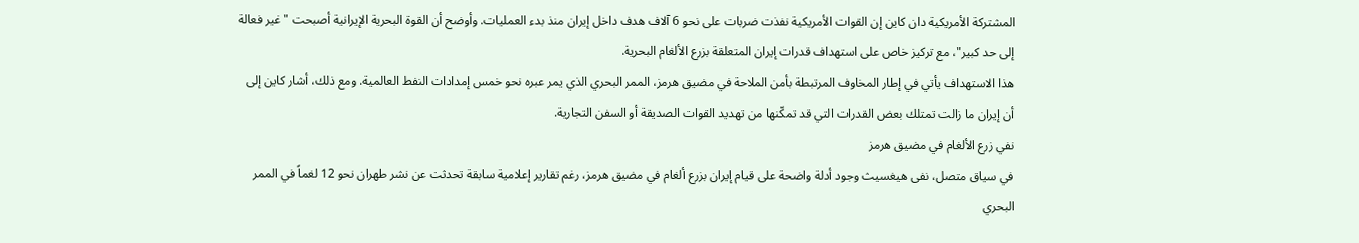المشتركة الأمريكية دان كاين إن القوات الأمريكية نفذت ضربات على نحو 6 آلاف هدف داخل إيران منذ بدء العمليات. وأوضح أن القوة البحرية الإيرانية أصبحت "غير فعالة إلى حد كبير"، مع تركيز خاص على استهداف قدرات إيران المتعلقة بزرع الألغام البحرية.
هذا الاستهداف يأتي في إطار المخاوف المرتبطة بأمن الملاحة في مضيق هرمز، الممر البحري الذي يمر عبره نحو خمس إمدادات النفط العالمية. ومع ذلك، أشار كاين إلى أن إيران ما زالت تمتلك بعض القدرات التي قد تمكّنها من تهديد القوات الصديقة أو السفن التجارية.
نفي زرع الألغام في مضيق هرمز
في سياق متصل، نفى هيغسيث وجود أدلة واضحة على قيام إيران بزرع ألغام في مضيق هرمز، رغم تقارير إعلامية سابقة تحدثت عن نشر طهران نحو 12 لغماً في الممر البحري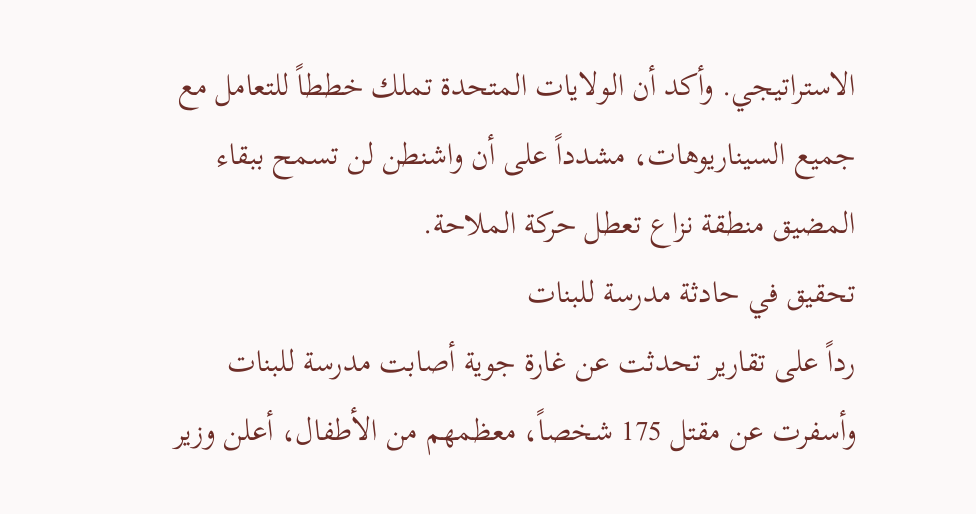الاستراتيجي. وأكد أن الولايات المتحدة تملك خططاً للتعامل مع جميع السيناريوهات، مشدداً على أن واشنطن لن تسمح ببقاء المضيق منطقة نزاع تعطل حركة الملاحة.
تحقيق في حادثة مدرسة للبنات
رداً على تقارير تحدثت عن غارة جوية أصابت مدرسة للبنات وأسفرت عن مقتل 175 شخصاً، معظمهم من الأطفال، أعلن وزير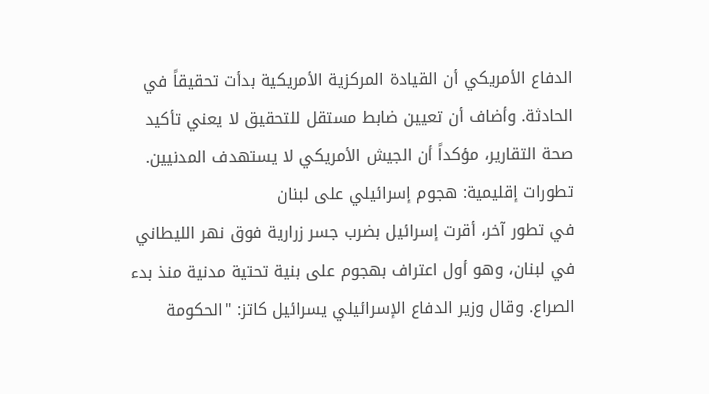الدفاع الأمريكي أن القيادة المركزية الأمريكية بدأت تحقيقاً في الحادثة. وأضاف أن تعيين ضابط مستقل للتحقيق لا يعني تأكيد صحة التقارير، مؤكداً أن الجيش الأمريكي لا يستهدف المدنيين.
تطورات إقليمية: هجوم إسرائيلي على لبنان
في تطور آخر، أقرت إسرائيل بضرب جسر زرارية فوق نهر الليطاني في لبنان، وهو أول اعتراف بهجوم على بنية تحتية مدنية منذ بدء الصراع. وقال وزير الدفاع الإسرائيلي يسرائيل كاتز: "الحكومة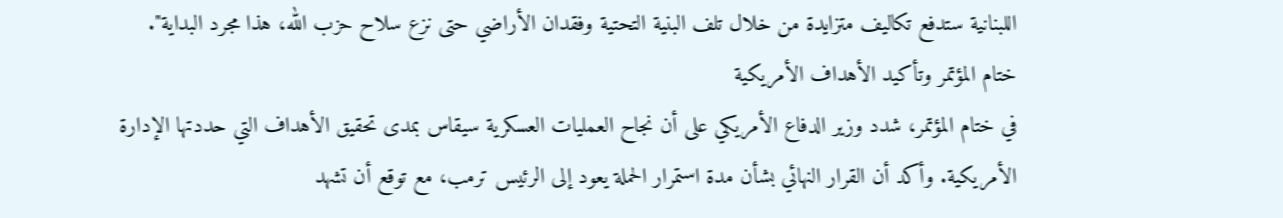اللبنانية ستدفع تكاليف متزايدة من خلال تلف البنية التحتية وفقدان الأراضي حتى نزع سلاح حزب الله، هذا مجرد البداية".
ختام المؤتمر وتأكيد الأهداف الأمريكية
في ختام المؤتمر، شدد وزير الدفاع الأمريكي على أن نجاح العمليات العسكرية سيقاس بمدى تحقيق الأهداف التي حددتها الإدارة الأمريكية. وأكد أن القرار النهائي بشأن مدة استمرار الحملة يعود إلى الرئيس ترمب، مع توقع أن تشهد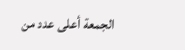الجمعة أعلى عدد من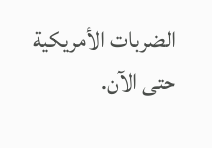الضربات الأمريكية حتى الآن.